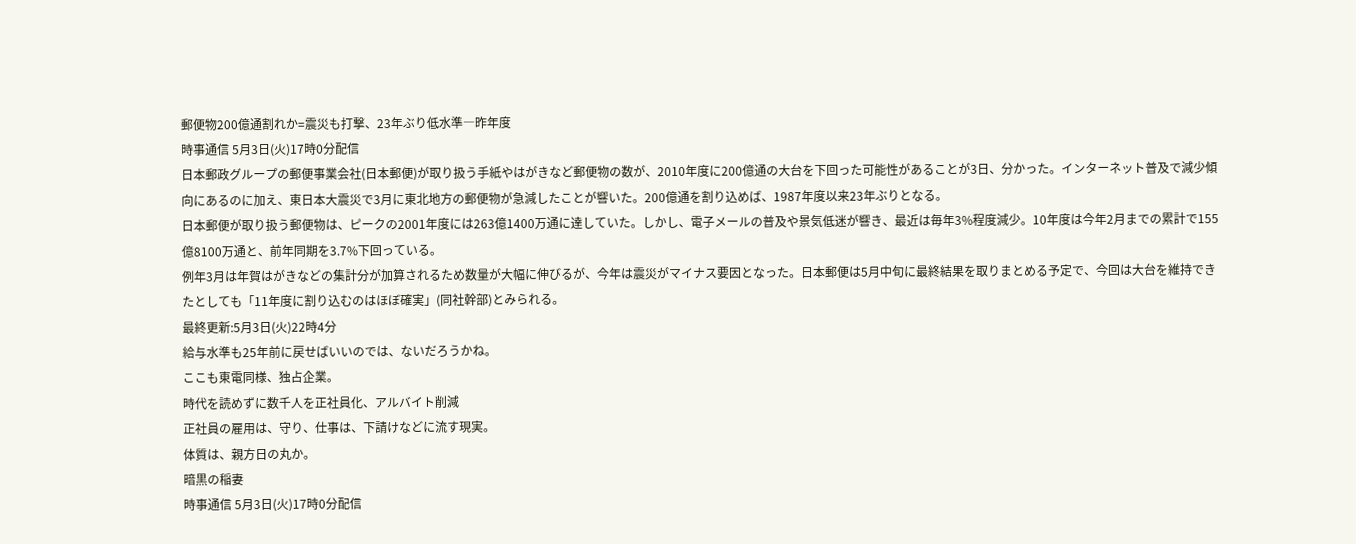郵便物200億通割れか=震災も打撃、23年ぶり低水準―昨年度
時事通信 5月3日(火)17時0分配信
日本郵政グループの郵便事業会社(日本郵便)が取り扱う手紙やはがきなど郵便物の数が、2010年度に200億通の大台を下回った可能性があることが3日、分かった。インターネット普及で減少傾向にあるのに加え、東日本大震災で3月に東北地方の郵便物が急減したことが響いた。200億通を割り込めば、1987年度以来23年ぶりとなる。
日本郵便が取り扱う郵便物は、ピークの2001年度には263億1400万通に達していた。しかし、電子メールの普及や景気低迷が響き、最近は毎年3%程度減少。10年度は今年2月までの累計で155億8100万通と、前年同期を3.7%下回っている。
例年3月は年賀はがきなどの集計分が加算されるため数量が大幅に伸びるが、今年は震災がマイナス要因となった。日本郵便は5月中旬に最終結果を取りまとめる予定で、今回は大台を維持できたとしても「11年度に割り込むのはほぼ確実」(同社幹部)とみられる。
最終更新:5月3日(火)22時4分
給与水準も25年前に戻せばいいのでは、ないだろうかね。
ここも東電同様、独占企業。
時代を読めずに数千人を正社員化、アルバイト削減
正社員の雇用は、守り、仕事は、下請けなどに流す現実。
体質は、親方日の丸か。
暗黒の稲妻
時事通信 5月3日(火)17時0分配信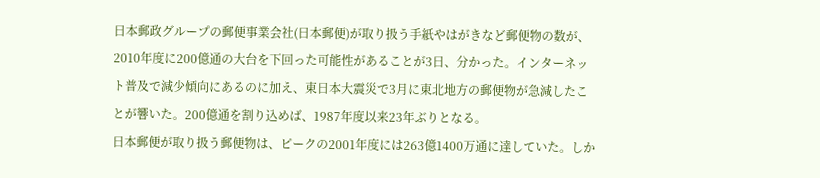日本郵政グループの郵便事業会社(日本郵便)が取り扱う手紙やはがきなど郵便物の数が、2010年度に200億通の大台を下回った可能性があることが3日、分かった。インターネット普及で減少傾向にあるのに加え、東日本大震災で3月に東北地方の郵便物が急減したことが響いた。200億通を割り込めば、1987年度以来23年ぶりとなる。
日本郵便が取り扱う郵便物は、ピークの2001年度には263億1400万通に達していた。しか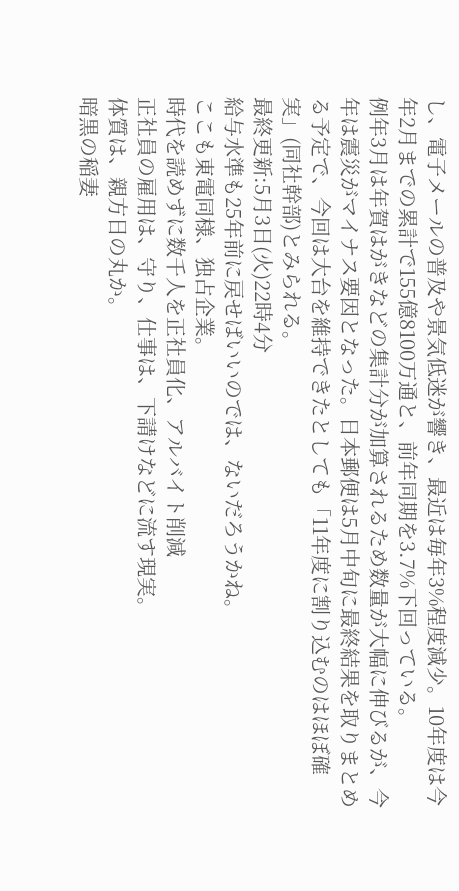し、電子メールの普及や景気低迷が響き、最近は毎年3%程度減少。10年度は今年2月までの累計で155億8100万通と、前年同期を3.7%下回っている。
例年3月は年賀はがきなどの集計分が加算されるため数量が大幅に伸びるが、今年は震災がマイナス要因となった。日本郵便は5月中旬に最終結果を取りまとめる予定で、今回は大台を維持できたとしても「11年度に割り込むのはほぼ確実」(同社幹部)とみられる。
最終更新:5月3日(火)22時4分
給与水準も25年前に戻せばいいのでは、ないだろうかね。
ここも東電同様、独占企業。
時代を読めずに数千人を正社員化、アルバイト削減
正社員の雇用は、守り、仕事は、下請けなどに流す現実。
体質は、親方日の丸か。
暗黒の稲妻